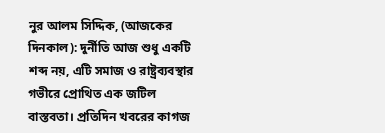নুর আলম সিদ্দিক, (আজকের দিনকাল): দুর্নীতি আজ শুধু একটি শব্দ নয়, এটি সমাজ ও রাষ্ট্রব্যবস্থার গভীরে প্রোথিত এক জটিল বাস্তবতা। প্রতিদিন খবরের কাগজ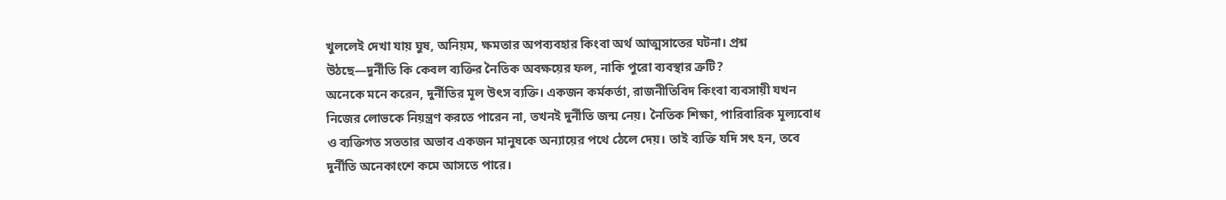খুললেই দেখা যায় ঘুষ, অনিয়ম, ক্ষমতার অপব্যবহার কিংবা অর্থ আত্মসাতের ঘটনা। প্রশ্ন উঠছে—দুর্নীতি কি কেবল ব্যক্তির নৈতিক অবক্ষয়ের ফল, নাকি পুরো ব্যবস্থার ত্রুটি?
অনেকে মনে করেন, দুর্নীতির মূল উৎস ব্যক্তি। একজন কর্মকর্তা, রাজনীতিবিদ কিংবা ব্যবসায়ী যখন নিজের লোভকে নিয়ন্ত্রণ করতে পারেন না, তখনই দুর্নীতি জন্ম নেয়। নৈতিক শিক্ষা, পারিবারিক মূল্যবোধ ও ব্যক্তিগত সততার অভাব একজন মানুষকে অন্যায়ের পথে ঠেলে দেয়। তাই ব্যক্তি যদি সৎ হন, তবে দুর্নীতি অনেকাংশে কমে আসতে পারে।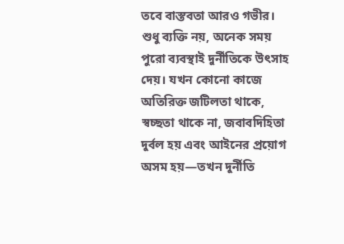তবে বাস্তবতা আরও গভীর। শুধু ব্যক্তি নয়, অনেক সময় পুরো ব্যবস্থাই দুর্নীতিকে উৎসাহ দেয়। যখন কোনো কাজে অতিরিক্ত জটিলতা থাকে, স্বচ্ছতা থাকে না, জবাবদিহিতা দুর্বল হয় এবং আইনের প্রয়োগ অসম হয়—তখন দুর্নীতি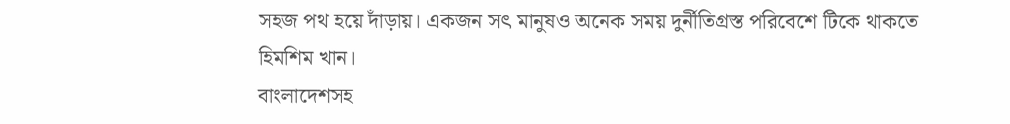সহজ পথ হয়ে দাঁড়ায়। একজন সৎ মানুষও অনেক সময় দুর্নীতিগ্রস্ত পরিবেশে টিকে থাকতে হিমশিম খান।
বাংলাদেশসহ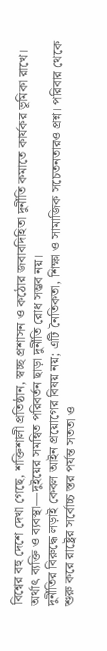বিশ্বের বহু দেশে দেখা গেছে, শক্তিশালী প্রতিষ্ঠান, স্বচ্ছ প্রশাসন ও কঠোর জবাবদিহিতা দুর্নীতি কমাতে কার্যকর ভূমিকা রাখে। অর্থাৎ ব্যক্তি ও ব্যবস্থা—দুইয়ের সমন্বিত পরিবর্তন ছাড়া দুর্নীতি রোধ সম্ভব নয়।
দুর্নীতির বিরুদ্ধে লড়াই কেবল আইন প্রয়োগের বিষয় নয়; এটি নৈতিকতা, শিক্ষা ও সামাজিক সচেতনতারও প্রশ্ন। পরিবার থেকে শুরু করে রাষ্ট্রের সর্বোচ্চ স্তর পর্যন্ত সততা ও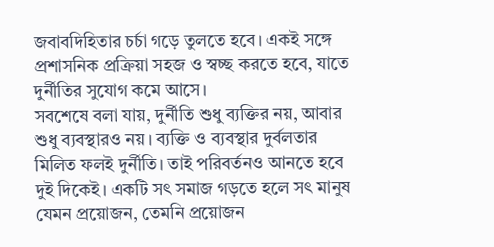জবাবদিহিতার চর্চা গড়ে তুলতে হবে। একই সঙ্গে প্রশাসনিক প্রক্রিয়া সহজ ও স্বচ্ছ করতে হবে, যাতে দুর্নীতির সুযোগ কমে আসে।
সবশেষে বলা যায়, দুর্নীতি শুধু ব্যক্তির নয়, আবার শুধু ব্যবস্থারও নয়। ব্যক্তি ও ব্যবস্থার দুর্বলতার মিলিত ফলই দুর্নীতি। তাই পরিবর্তনও আনতে হবে দুই দিকেই। একটি সৎ সমাজ গড়তে হলে সৎ মানুষ যেমন প্রয়োজন, তেমনি প্রয়োজন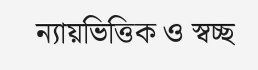ন্যায়ভিত্তিক ও স্বচ্ছ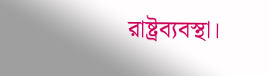রাষ্ট্রব্যবস্থা।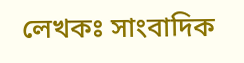লেখকঃ সাংবাদিক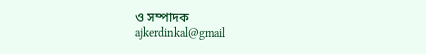ও সম্পাদক
ajkerdinkal@gmail